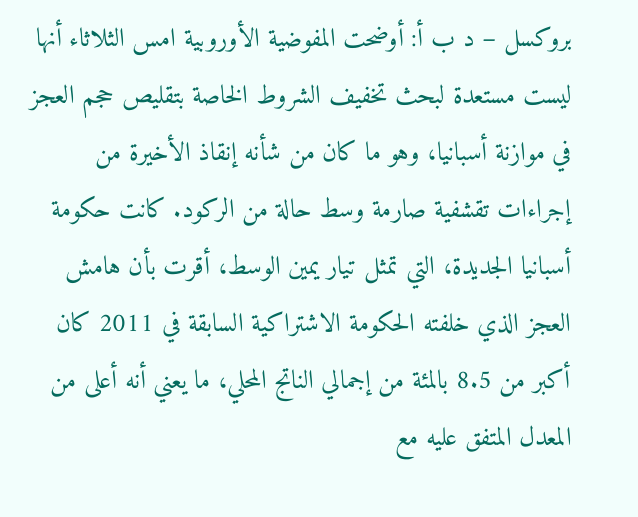بروكسل – د ب أ: أوضحت المفوضية الأوروبية امس الثلاثاء أنها ليست مستعدة لبحث تخفيف الشروط الخاصة بتقليص حجم العجز في موازنة أسبانيا، وهو ما كان من شأنه إنقاذ الأخيرة من إجراءات تقشفية صارمة وسط حالة من الركود. كانت حكومة أسبانيا الجديدة، التي تمثل تيار يمين الوسط، أقرت بأن هامش العجز الذي خلفته الحكومة الاشتراكية السابقة في 2011 كان أكبر من 8.5 بالمئة من إجمالي الناتج المحلي، ما يعني أنه أعلى من المعدل المتفق عليه مع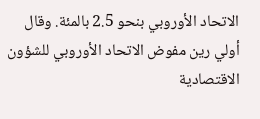الاتحاد الأوروبي بنحو 2.5 بالمئة. وقال أولي رين مفوض الاتحاد الأوروبي للشؤون الاقتصادية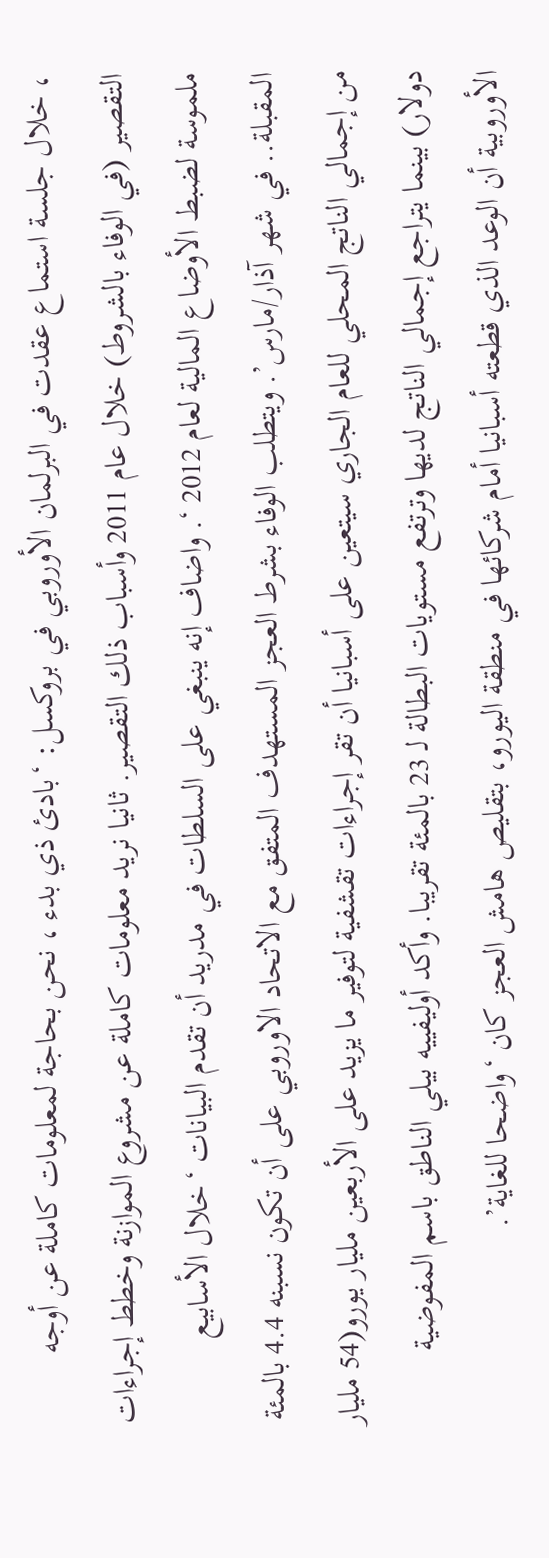، خلال جلسة استماع عقدت في البرلمان الأوروبي في بروكسل: ‘بادئ ذي بدء ، نحن بحاجة لمعلومات كاملة عن أوجه التقصير (في الوفاء بالشروط) خلال عام 2011 وأسباب ذلك التقصير. ثانيا نريد معلومات كاملة عن مشروع الموازنة وخطط إجراءات ملموسة لضبط الأوضاع المالية لعام 2012 ‘. واضاف إنه ينبغي على السلطات في مدريد أن تقدم البيانات ‘خلال الأسابيع المقبلة.. في شهر آذار/مارس’. ويتطلب الوفاء بشرط العجز المستهدف المتفق مع الاتحاد الاوروبي على أن تكون نسبنه 4.4 بالمئة من إجمالي الناتج المحلي للعام الجاري سيتعين على أسبانيا أن تقر إجراءات تقشفية لتوفير ما يزيد على الأربعين مليار يورو(54 مليار دولار) بينما يتراجع إجمالي الناتج لديها وترتفع مستويات البطالة لـ 23 بالمئة تقريبا. وأكد أوليفييه بيلي الناطق باسم المفوضية الأوروبية أن الوعد الذي قطعته أسبانيا أمام شركائها في منطقة اليورو، بتقليص هامش العجز كان ‘واضحا للغاية’.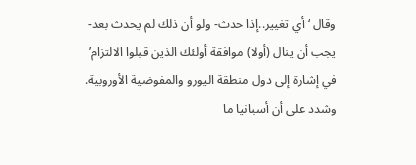وقال ‘أي تغيير..إذا حدث- ولو أن ذلك لم يحدث بعد- يجب أن ينال (أولا) موافقة أولئك الذين قبلوا الالتزام’ في إشارة إلى دول منطقة اليورو والمفوضية الأوروبية. وشدد على أن أسبانيا ما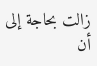زالت بحاجة إلى أن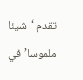تقدم ‘شيئا ملموسا’ في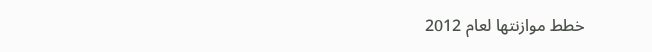خطط موازنتها لعام 2012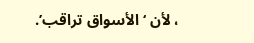، لأن ‘الأسواق تراقب’.